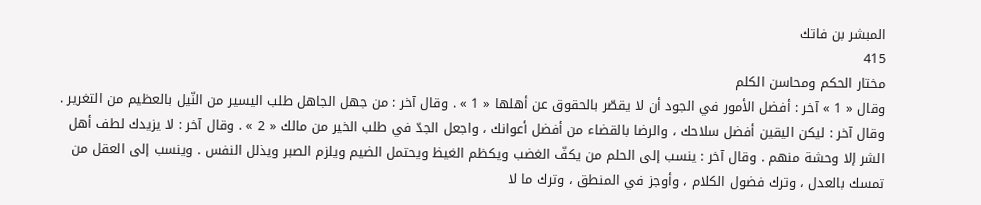المبشر بن فاتك
415
مختار الحكم ومحاسن الكلم
وقال « 1 » آخر : أفضل الأمور في الجود أن لا يقصّر بالحقوق عن أهلها « 1 » . وقال آخر : من جهل الجاهل طلب اليسير من النّيل بالعظيم من التغرير . وقال آخر : ليكن اليقين أفضل سلاحك ، والرضا بالقضاء من أفضل أعوانك ، واجعل الجدّ في طلب الخير من مالك « 2 » . وقال آخر : لا يزيدك لطف أهل الشر إلا وحشة منهم . وقال آخر : ينسب إلى الحلم من يكفّ الغضب ويكظم الغيظ ويحتمل الضيم ويلزم الصبر ويذلل النفس . وينسب إلى العقل من تمسك بالعدل ، وترك فضول الكلام ، وأوجز في المنطق ، وترك ما لا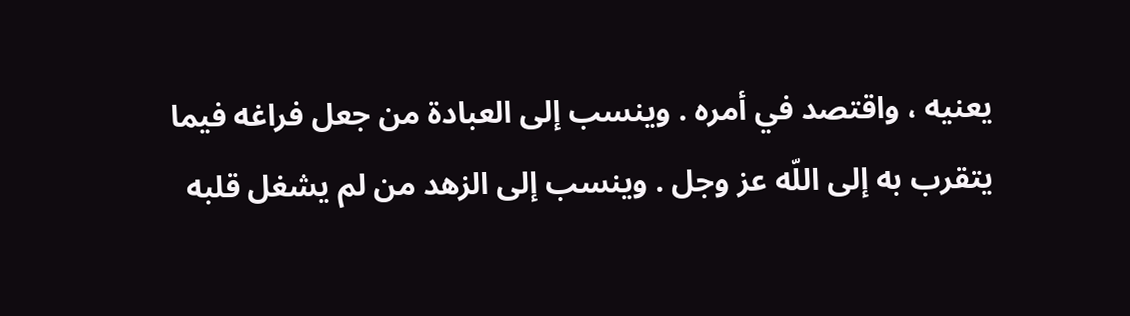يعنيه ، واقتصد في أمره . وينسب إلى العبادة من جعل فراغه فيما يتقرب به إلى اللّه عز وجل . وينسب إلى الزهد من لم يشغل قلبه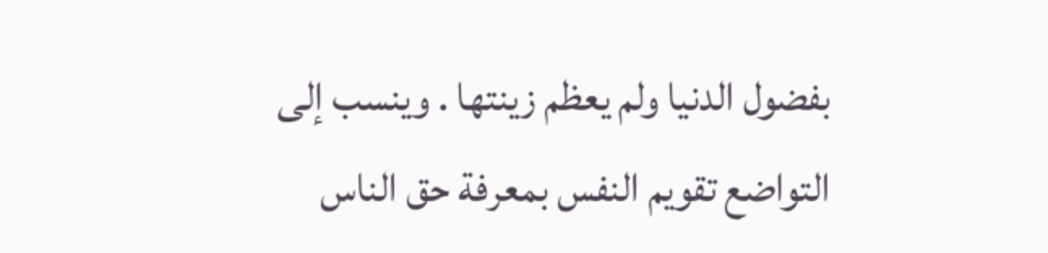بفضول الدنيا ولم يعظم زينتها . وينسب إلى التواضع تقويم النفس بمعرفة حق الناس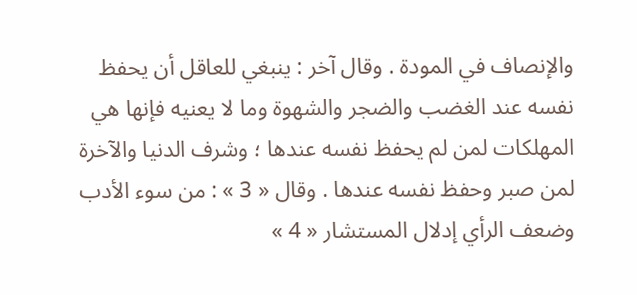والإنصاف في المودة . وقال آخر : ينبغي للعاقل أن يحفظ نفسه عند الغضب والضجر والشهوة وما لا يعنيه فإنها هي المهلكات لمن لم يحفظ نفسه عندها ؛ وشرف الدنيا والآخرة لمن صبر وحفظ نفسه عندها . وقال « 3 » : من سوء الأدب وضعف الرأي إدلال المستشار « 4 »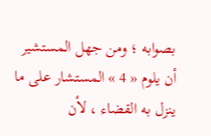بصوابه ؛ ومن جهل المستشير أن يلوم « 4 » المستشار على ما ينزل به القضاء ، لأن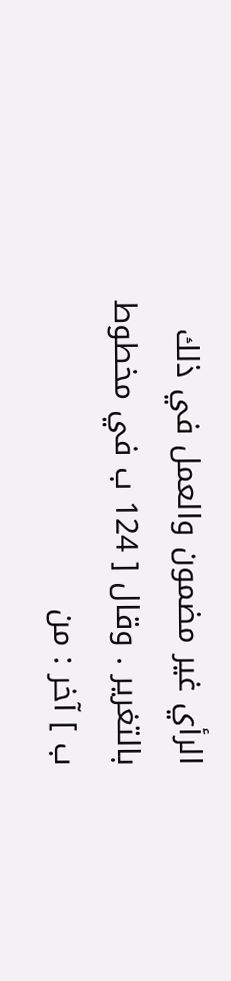الرأي غير مضمون والعمل في ذلك بالتغرير . وقال [ 124 ب في مخطوط ب ] آخر : من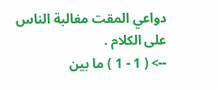دواعي المقت مغالبة الناس على الكلام .
--> ( 1 - 1 ) ما بين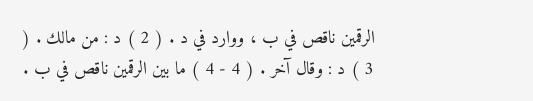الرقمين ناقص في ب ، ووارد في د . ( 2 ) د : من مالك . ( 3 ) د : وقال آخر . ( 4 - 4 ) ما بين الرقمين ناقص في ب .